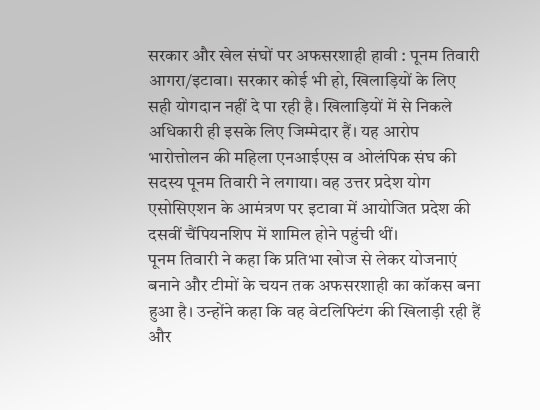सरकार और खेल संघों पर अफसरशाही हावी : पूनम तिवारी
आगरा/इटावा। सरकार कोई भी हो, खिलाड़ियों के लिए सही योगदान नहीं दे पा रही है। खिलाड़ियों में से निकले अधिकारी ही इसके लिए जिम्मेदार हैं। यह आरोप भारोत्तोलन की महिला एनआईएस व ओलंपिक संघ की सदस्य पूनम तिवारी ने लगाया। वह उत्तर प्रदेश योग एसोसिएशन के आमंत्रण पर इटावा में आयोजित प्रदेश की दसवीं चैंपियनशिप में शामिल होने पहुंची थीं।
पूनम तिवारी ने कहा कि प्रतिभा खोज से लेकर योजनाएं बनाने और टीमों के चयन तक अफसरशाही का कॉकस बना हुआ है। उन्होंने कहा कि वह वेटलिफ्टिंग की खिलाड़ी रही हैं और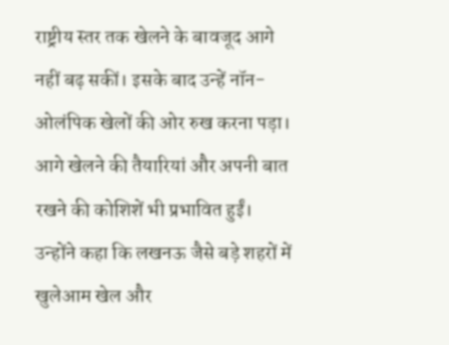राष्ट्रीय स्तर तक खेलने के बावजूद आगे नहीं बढ़ सकीं। इसके बाद उन्हें नॉन-ओलंपिक खेलों की ओर रुख करना पड़ा। आगे खेलने की तैयारियां और अपनी बात रखने की कोशिशें भी प्रभावित हुईं।
उन्होंने कहा कि लखनऊ जैसे बड़े शहरों में खुलेआम खेल और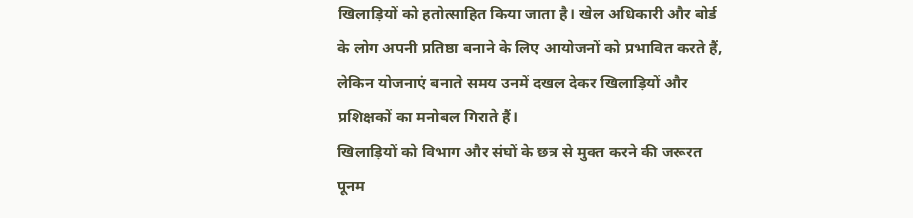खिलाड़ियों को हतोत्साहित किया जाता है। खेल अधिकारी और बोर्ड के लोग अपनी प्रतिष्ठा बनाने के लिए आयोजनों को प्रभावित करते हैं, लेकिन योजनाएं बनाते समय उनमें दखल देकर खिलाड़ियों और प्रशिक्षकों का मनोबल गिराते हैं।
खिलाड़ियों को विभाग और संघों के छत्र से मुक्त करने की जरूरत
पूनम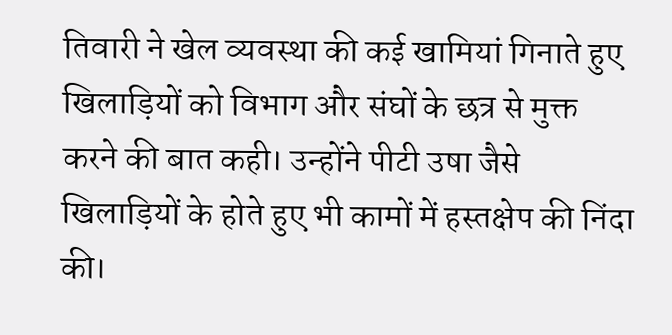तिवारी ने खेल व्यवस्था की कई खामियां गिनाते हुए खिलाड़ियों को विभाग और संघों के छत्र से मुक्त करने की बात कही। उन्होंने पीटी उषा जैसे खिलाड़ियों के होते हुए भी कामों में हस्तक्षेप की निंदा की।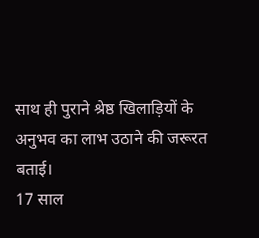साथ ही पुराने श्रेष्ठ खिलाड़ियों के अनुभव का लाभ उठाने की जरूरत बताई।
17 साल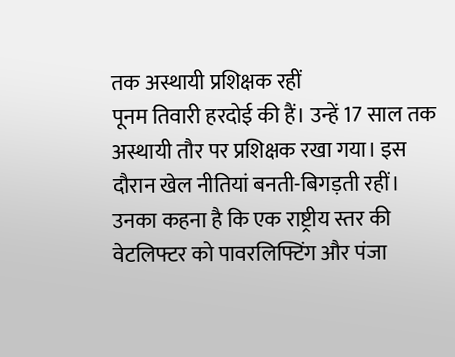तक अस्थायी प्रशिक्षक रहीं
पूनम तिवारी हरदोई की हैं। उन्हें 17 साल तक अस्थायी तौर पर प्रशिक्षक रखा गया। इस दौरान खेल नीतियां बनती-बिगड़ती रहीं। उनका कहना है कि एक राष्ट्रीय स्तर की वेटलिफ्टर को पावरलिफ्टिंग और पंजा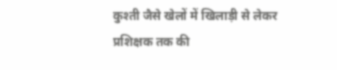कुश्ती जैसे खेलों में खिलाड़ी से लेकर प्रशिक्षक तक की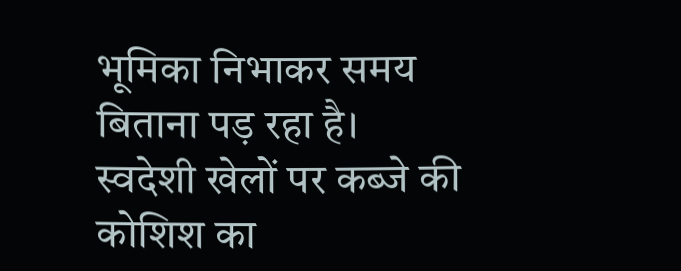भूमिका निभाकर समय बिताना पड़ रहा है।
स्वदेशी खेलों पर कब्जे की कोशिश का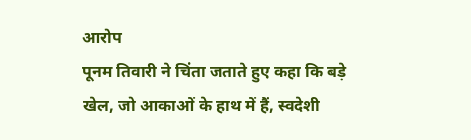आरोप
पूनम तिवारी ने चिंता जताते हुए कहा कि बड़े खेल, जो आकाओं के हाथ में हैं, स्वदेशी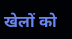खेलों को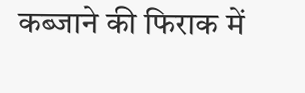कब्जाने की फिराक में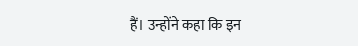हैं। उन्होंने कहा कि इन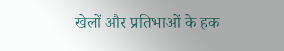खेलों और प्रतिभाओं के हक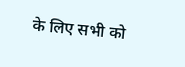के लिए सभी को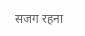सजग रहना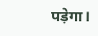पड़ेगा।